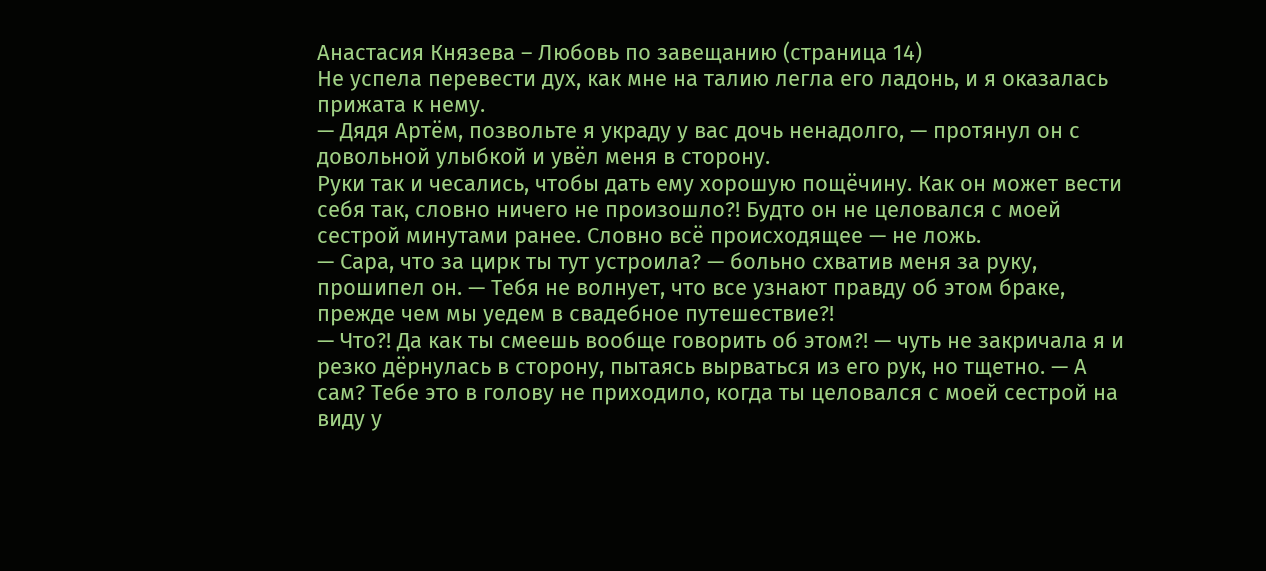Анастасия Князева – Любовь по завещанию (страница 14)
Не успела перевести дух, как мне на талию легла его ладонь, и я оказалась прижата к нему.
— Дядя Артём, позвольте я украду у вас дочь ненадолго, — протянул он с довольной улыбкой и увёл меня в сторону.
Руки так и чесались, чтобы дать ему хорошую пощёчину. Как он может вести себя так, словно ничего не произошло?! Будто он не целовался с моей сестрой минутами ранее. Словно всё происходящее — не ложь.
— Сара, что за цирк ты тут устроила? — больно схватив меня за руку, прошипел он. — Тебя не волнует, что все узнают правду об этом браке, прежде чем мы уедем в свадебное путешествие?!
— Что?! Да как ты смеешь вообще говорить об этом?! — чуть не закричала я и резко дёрнулась в сторону, пытаясь вырваться из его рук, но тщетно. — А сам? Тебе это в голову не приходило, когда ты целовался с моей сестрой на виду у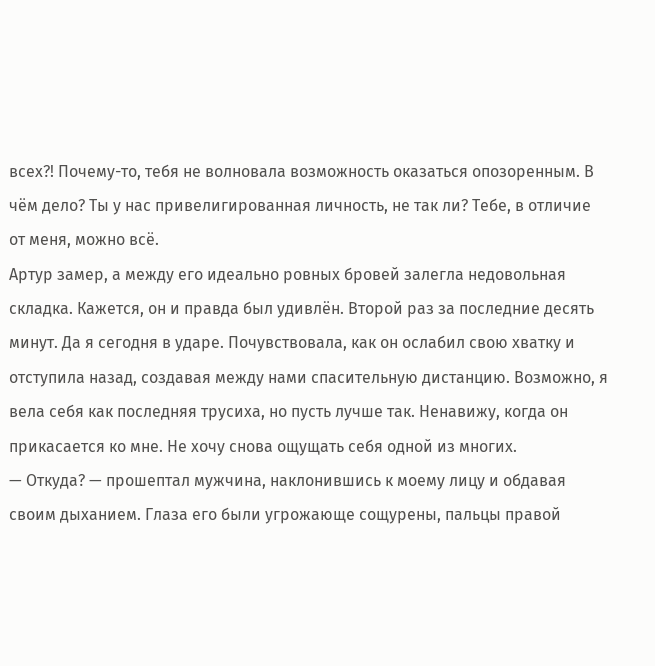всех?! Почему-то, тебя не волновала возможность оказаться опозоренным. В чём дело? Ты у нас привелигированная личность, не так ли? Тебе, в отличие от меня, можно всё.
Артур замер, а между его идеально ровных бровей залегла недовольная складка. Кажется, он и правда был удивлён. Второй раз за последние десять минут. Да я сегодня в ударе. Почувствовала, как он ослабил свою хватку и отступила назад, создавая между нами спасительную дистанцию. Возможно, я вела себя как последняя трусиха, но пусть лучше так. Ненавижу, когда он прикасается ко мне. Не хочу снова ощущать себя одной из многих.
— Откуда? — прошептал мужчина, наклонившись к моему лицу и обдавая своим дыханием. Глаза его были угрожающе сощурены, пальцы правой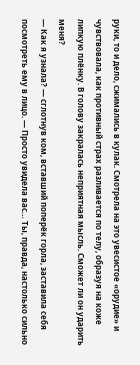руки, то и дело, сжимались в кулак. Смотрела на это увесистое «орудие» и чувствовала, как противный страх разливается по телу, образуя на коже липкую плёнку. В голову закралась неприятная мысль. Сможет ли он ударить меня?
— Как я узнала? — сглотнув ком, вставший поперёк горла, заставила себя посмотреть ему в лицо. — Просто увидела вас… Ты, правда, настолько сильно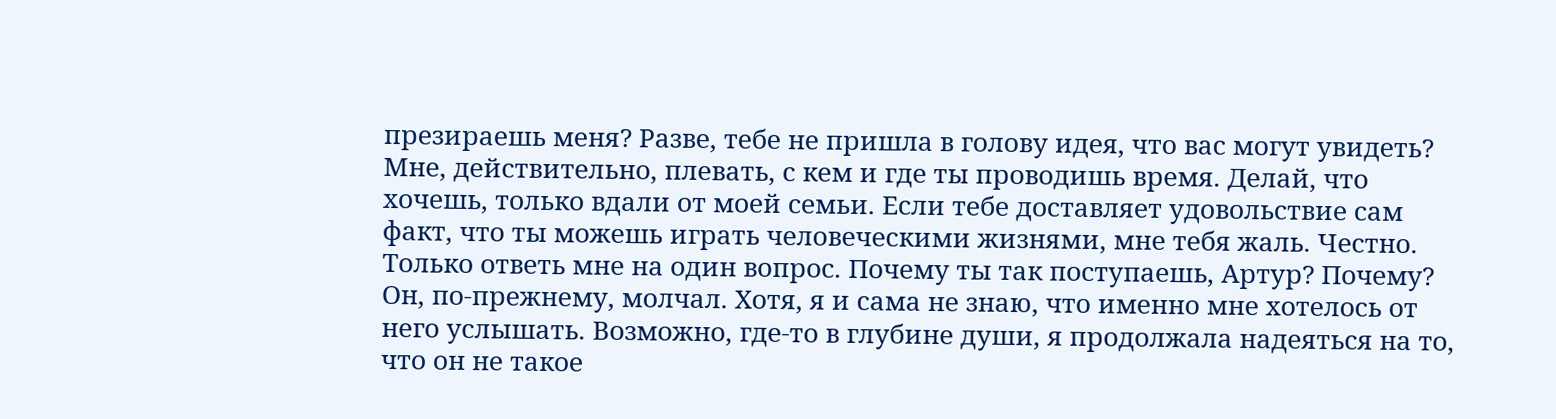презираешь меня? Разве, тебе не пришла в голову идея, что вас могут увидеть? Мне, действительно, плевать, с кем и где ты проводишь время. Делай, что хочешь, только вдали от моей семьи. Если тебе доставляет удовольствие сам факт, что ты можешь играть человеческими жизнями, мне тебя жаль. Честно. Только ответь мне на один вопрос. Почему ты так поступаешь, Артур? Почему?
Он, по-прежнему, молчал. Хотя, я и сама не знаю, что именно мне хотелось от него услышать. Возможно, где-то в глубине души, я продолжала надеяться на то, что он не такое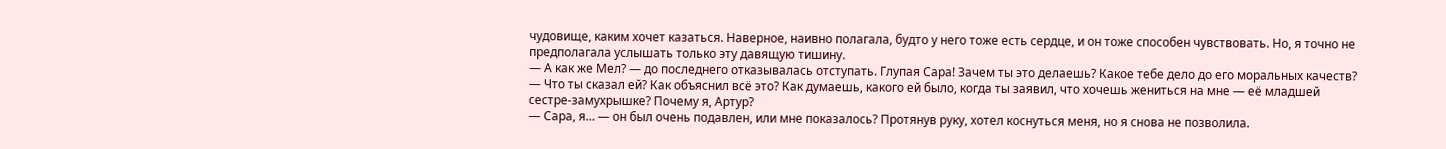чудовище, каким хочет казаться. Наверное, наивно полагала, будто у него тоже есть сердце, и он тоже способен чувствовать. Но, я точно не предполагала услышать только эту давящую тишину.
— А как же Мел? — до последнего отказывалась отступать. Глупая Сара! Зачем ты это делаешь? Какое тебе дело до его моральных качеств? — Что ты сказал ей? Как объяснил всё это? Как думаешь, какого ей было, когда ты заявил, что хочешь жениться на мне — её младшей сестре-замухрышке? Почему я, Артур?
— Сара, я… — он был очень подавлен, или мне показалось? Протянув руку, хотел коснуться меня, но я снова не позволила.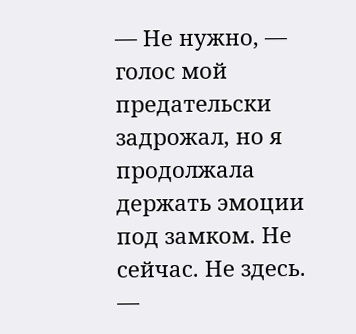— Не нужно, — голос мой предательски задрожал, но я продолжала держать эмоции под замком. Не сейчас. Не здесь. —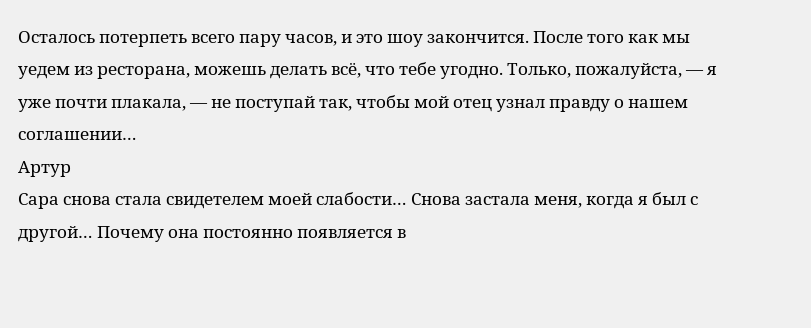Осталось потерпеть всего пару часов, и это шоу закончится. После того как мы уедем из ресторана, можешь делать всё, что тебе угодно. Только, пожалуйста, — я уже почти плакала, — не поступай так, чтобы мой отец узнал правду о нашем соглашении…
Артур
Сара снова стала свидетелем моей слабости… Снова застала меня, когда я был с другой… Почему она постоянно появляется в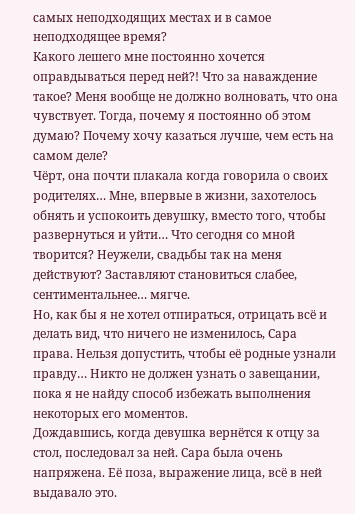самых неподходящих местах и в самое неподходящее время?
Какого лешего мне постоянно хочется оправдываться перед ней?! Что за наваждение такое? Меня вообще не должно волновать, что она чувствует. Тогда, почему я постоянно об этом думаю? Почему хочу казаться лучше, чем есть на самом деле?
Чёрт, она почти плакала когда говорила о своих родителях… Мне, впервые в жизни, захотелось обнять и успокоить девушку, вместо того, чтобы развернуться и уйти… Что сегодня со мной творится? Неужели, свадьбы так на меня действуют? Заставляют становиться слабее, сентиментальнее… мягче.
Но, как бы я не хотел отпираться, отрицать всё и делать вид, что ничего не изменилось, Сара права. Нельзя допустить, чтобы её родные узнали правду… Никто не должен узнать о завещании, пока я не найду способ избежать выполнения некоторых его моментов.
Дождавшись, когда девушка вернётся к отцу за стол, последовал за ней. Сара была очень напряжена. Её поза, выражение лица, всё в ней выдавало это.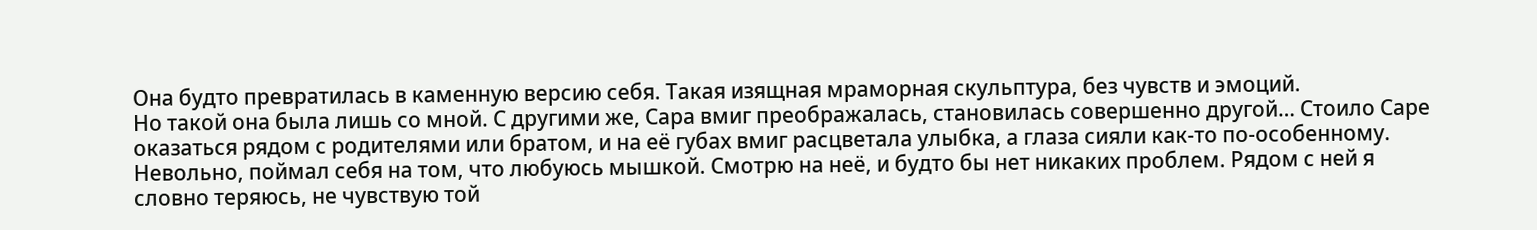Она будто превратилась в каменную версию себя. Такая изящная мраморная скульптура, без чувств и эмоций.
Но такой она была лишь со мной. С другими же, Сара вмиг преображалась, становилась совершенно другой… Стоило Саре оказаться рядом с родителями или братом, и на её губах вмиг расцветала улыбка, а глаза сияли как-то по-особенному. Невольно, поймал себя на том, что любуюсь мышкой. Смотрю на неё, и будто бы нет никаких проблем. Рядом с ней я словно теряюсь, не чувствую той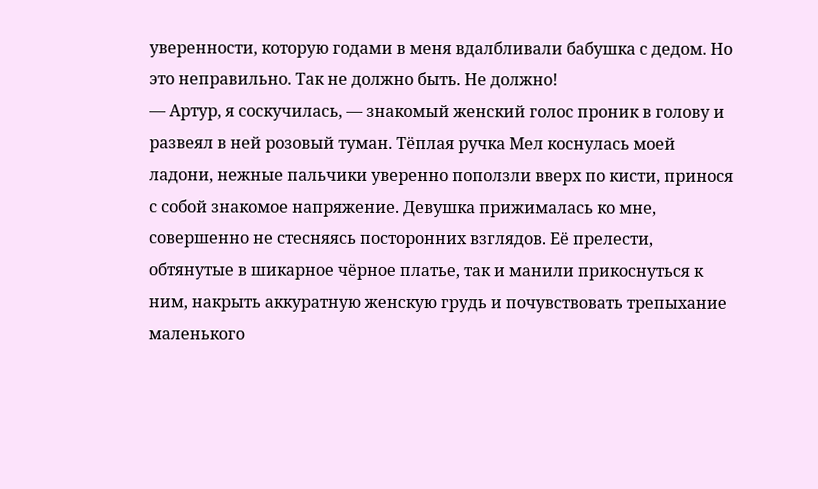уверенности, которую годами в меня вдалбливали бабушка с дедом. Но это неправильно. Так не должно быть. Не должно!
— Артур, я соскучилась, — знакомый женский голос проник в голову и развеял в ней розовый туман. Тёплая ручка Мел коснулась моей ладони, нежные пальчики уверенно поползли вверх по кисти, принося с собой знакомое напряжение. Девушка прижималась ко мне, совершенно не стесняясь посторонних взглядов. Её прелести, обтянутые в шикарное чёрное платье, так и манили прикоснуться к ним, накрыть аккуратную женскую грудь и почувствовать трепыхание маленького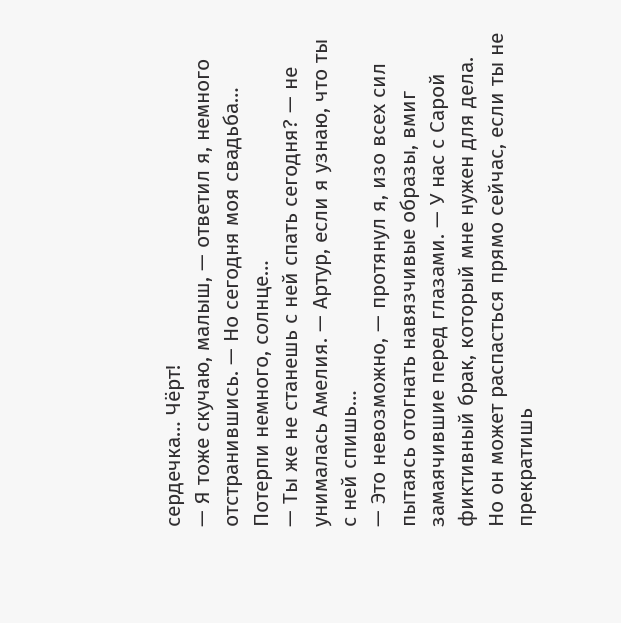сердечка… Чёрт!
— Я тоже скучаю, малыш, — ответил я, немного отстранившись. — Но сегодня моя свадьба… Потерпи немного, солнце…
— Ты же не станешь с ней спать сегодня? — не унималась Амелия. — Артур, если я узнаю, что ты с ней спишь…
— Это невозможно, — протянул я, изо всех сил пытаясь отогнать навязчивые образы, вмиг замаячившие перед глазами. — У нас с Сарой фиктивный брак, который мне нужен для дела. Но он может распасться прямо сейчас, если ты не прекратишь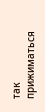так прижиматься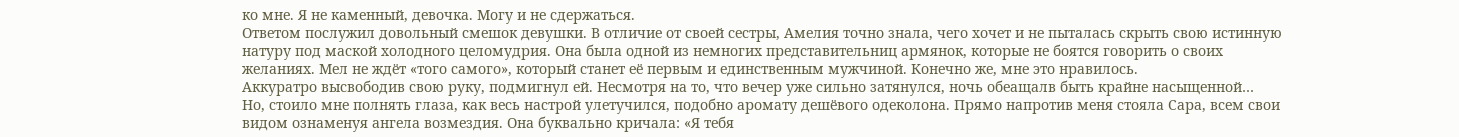ко мне. Я не каменный, девочка. Могу и не сдержаться.
Ответом послужил довольный смешок девушки. В отличие от своей сестры, Амелия точно знала, чего хочет и не пыталась скрыть свою истинную натуру под маской холодного целомудрия. Она была одной из немногих представительниц армянок, которые не боятся говорить о своих желаниях. Мел не ждёт «того самого», который станет её первым и единственным мужчиной. Конечно же, мне это нравилось.
Аккуратро высвободив свою руку, подмигнул ей. Несмотря на то, что вечер уже сильно затянулся, ночь обеащалв быть крайне насыщенной…
Но, стоило мне полнять глаза, как весь настрой улетучился, подобно аромату дешёвого одеколона. Прямо напротив меня стояла Сара, всем свои видом ознаменуя ангела возмездия. Она буквально кричала: «Я тебя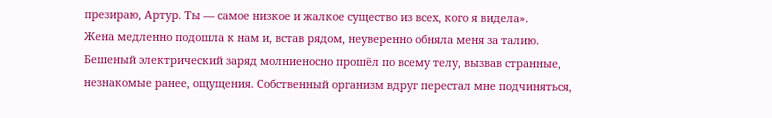презираю, Артур. Ты — самое низкое и жалкое существо из всех, кого я видела».
Жена медленно подошла к нам и, встав рядом, неуверенно обняла меня за талию. Бешеный электрический заряд молниеносно прошёл по всему телу, вызвав странные, незнакомые ранее, ощущения. Собственный организм вдруг перестал мне подчиняться,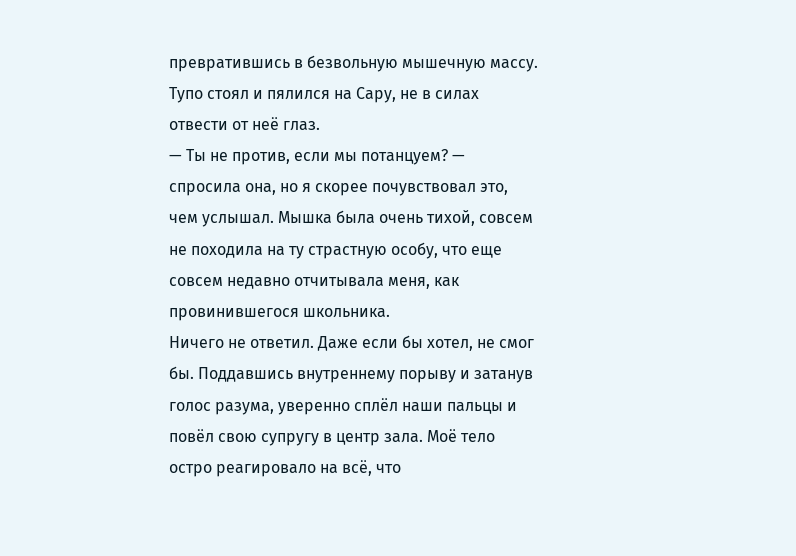превратившись в безвольную мышечную массу. Тупо стоял и пялился на Сару, не в силах отвести от неё глаз.
— Ты не против, если мы потанцуем? — спросила она, но я скорее почувствовал это, чем услышал. Мышка была очень тихой, совсем не походила на ту страстную особу, что еще совсем недавно отчитывала меня, как провинившегося школьника.
Ничего не ответил. Даже если бы хотел, не смог бы. Поддавшись внутреннему порыву и затанув голос разума, уверенно сплёл наши пальцы и повёл свою супругу в центр зала. Моё тело остро реагировало на всё, что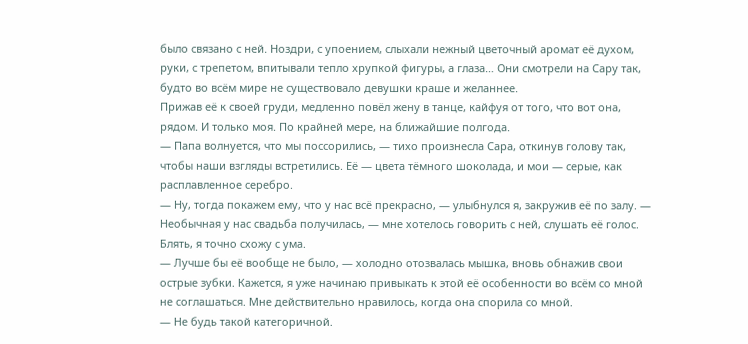было связано с ней. Ноздри, с упоением, слыхали нежный цветочный аромат её духом, руки, с трепетом, впитывали тепло хрупкой фигуры, а глаза… Они смотрели на Сару так, будто во всём мире не существовало девушки краше и желаннее.
Прижав её к своей груди, медленно повёл жену в танце, кайфуя от того, что вот она, рядом. И только моя. По крайней мере, на ближайшие полгода.
— Папа волнуется, что мы поссорились, — тихо произнесла Сара, откинув голову так, чтобы наши взгляды встретились. Её — цвета тёмного шоколада, и мои — серые, как расплавленное серебро.
— Ну, тогда покажем ему, что у нас всё прекрасно, — улыбнулся я, закружив её по залу. — Необычная у нас свадьба получилась, — мне хотелось говорить с ней, слушать её голос. Блять, я точно схожу с ума.
— Лучше бы её вообще не было, — холодно отозвалась мышка, вновь обнажив свои острые зубки. Кажется, я уже начинаю привыкать к этой её особенности во всём со мной не соглашаться. Мне действительно нравилось, когда она спорила со мной.
— Не будь такой категоричной.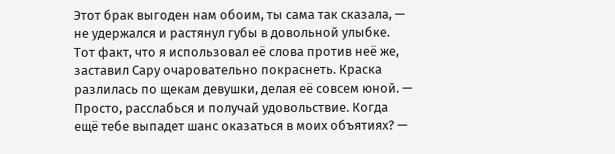Этот брак выгоден нам обоим, ты сама так сказала, — не удержался и растянул губы в довольной улыбке. Тот факт, что я использовал её слова против неё же, заставил Сару очаровательно покраснеть. Краска разлилась по щекам девушки, делая её совсем юной. — Просто, расслабься и получай удовольствие. Когда ещё тебе выпадет шанс оказаться в моих объятиях? —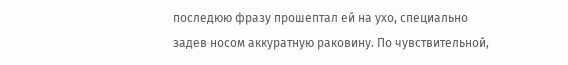последюю фразу прошептал ей на ухо, специально задев носом аккуратную раковину. По чувствительной,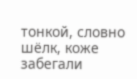тонкой, словно шёлк, коже забегали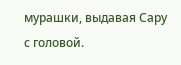мурашки, выдавая Сару с головой.